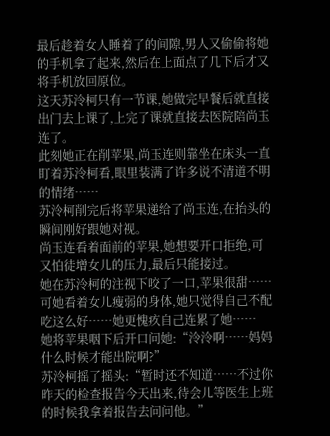最后趁着女人睡着了的间隙,男人又偷偷将她的手机拿了起来,然后在上面点了几下后才又将手机放回原位。
这天苏泠柯只有一节课,她做完早餐后就直接出门去上课了,上完了课就直接去医院陪尚玉连了。
此刻她正在削苹果,尚玉连则靠坐在床头一直盯着苏泠柯看,眼里装满了许多说不清道不明的情绪……
苏泠柯削完后将苹果递给了尚玉连,在抬头的瞬间刚好跟她对视。
尚玉连看着面前的苹果,她想要开口拒绝,可又怕徒增女儿的压力,最后只能接过。
她在苏泠柯的注视下咬了一口,苹果很甜……可她看着女儿瘦弱的身体,她只觉得自己不配吃这么好……她更愧疚自己连累了她……
她将苹果咽下后开口问她:“泠泠啊……妈妈什么时候才能出院啊?”
苏泠柯摇了摇头:“暂时还不知道……不过你昨天的检查报告今天出来,待会儿等医生上班的时候我拿着报告去问问他。”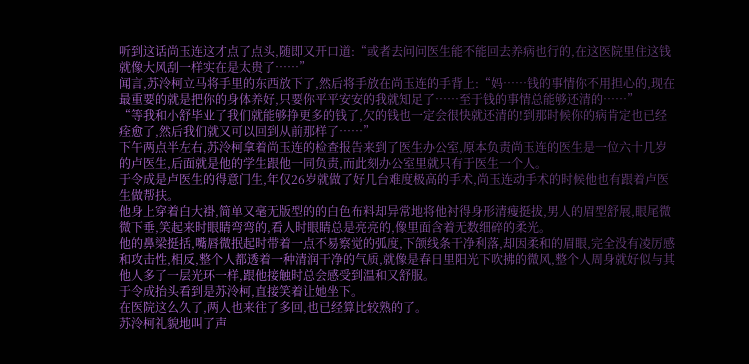听到这话尚玉连这才点了点头,随即又开口道:“或者去问问医生能不能回去养病也行的,在这医院里住这钱就像大风刮一样实在是太贵了……”
闻言,苏泠柯立马将手里的东西放下了,然后将手放在尚玉连的手背上:“妈……钱的事情你不用担心的,现在最重要的就是把你的身体养好,只要你平平安安的我就知足了……至于钱的事情总能够还清的……”
“等我和小舒毕业了我们就能够挣更多的钱了,欠的钱也一定会很快就还清的!到那时候你的病肯定也已经痊愈了,然后我们就又可以回到从前那样了……”
下午两点半左右,苏泠柯拿着尚玉连的检查报告来到了医生办公室,原本负责尚玉连的医生是一位六十几岁的卢医生,后面就是他的学生跟他一同负责,而此刻办公室里就只有于医生一个人。
于令成是卢医生的得意门生,年仅26岁就做了好几台难度极高的手术,尚玉连动手术的时候他也有跟着卢医生做帮扶。
他身上穿着白大褂,简单又毫无版型的的白色布料却异常地将他衬得身形清瘦挺拔,男人的眉型舒展,眼尾微微下垂,笑起来时眼睛弯弯的,看人时眼睛总是亮亮的,像里面含着无数细碎的柔光。
他的鼻梁挺括,嘴唇微抿起时带着一点不易察觉的弧度,下颌线条干净利落,却因柔和的眉眼,完全没有凌厉感和攻击性,相反,整个人都透着一种清润干净的气质,就像是春日里阳光下吹拂的微风,整个人周身就好似与其他人多了一层光环一样,跟他接触时总会感受到温和又舒服。
于令成抬头看到是苏泠柯,直接笑着让她坐下。
在医院这么久了,两人也来往了多回,也已经算比较熟的了。
苏泠柯礼貌地叫了声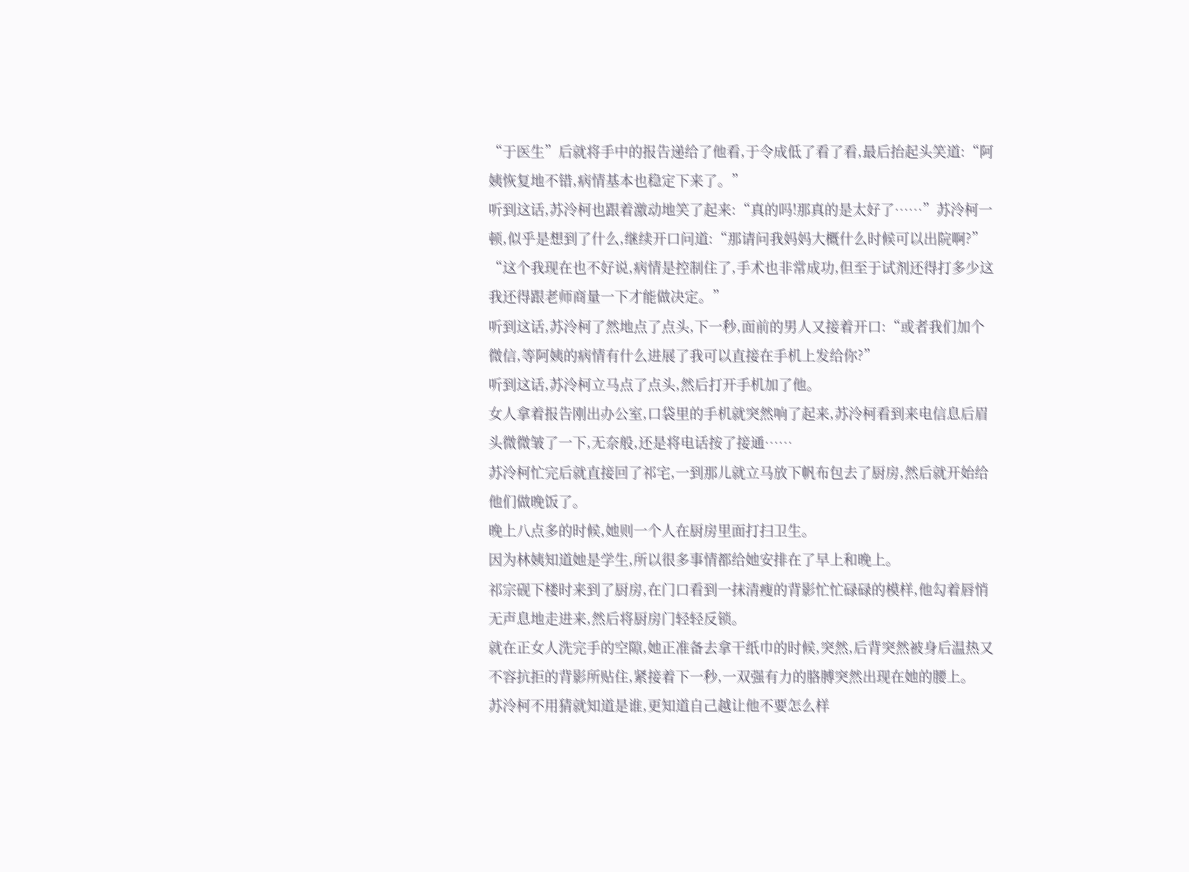“于医生”后就将手中的报告递给了他看,于令成低了看了看,最后抬起头笑道:“阿姨恢复地不错,病情基本也稳定下来了。”
听到这话,苏泠柯也跟着激动地笑了起来:“真的吗!那真的是太好了……”苏泠柯一顿,似乎是想到了什么,继续开口问道:“那请问我妈妈大概什么时候可以出院啊?”
“这个我现在也不好说,病情是控制住了,手术也非常成功,但至于试剂还得打多少这我还得跟老师商量一下才能做决定。”
听到这话,苏泠柯了然地点了点头,下一秒,面前的男人又接着开口:“或者我们加个微信,等阿姨的病情有什么进展了我可以直接在手机上发给你?”
听到这话,苏泠柯立马点了点头,然后打开手机加了他。
女人拿着报告刚出办公室,口袋里的手机就突然响了起来,苏泠柯看到来电信息后眉头微微皱了一下,无奈般,还是将电话按了接通……
苏泠柯忙完后就直接回了祁宅,一到那儿就立马放下帆布包去了厨房,然后就开始给他们做晚饭了。
晚上八点多的时候,她则一个人在厨房里面打扫卫生。
因为林姨知道她是学生,所以很多事情都给她安排在了早上和晚上。
祁宗砚下楼时来到了厨房,在门口看到一抹清瘦的背影忙忙碌碌的模样,他勾着唇悄无声息地走进来,然后将厨房门轻轻反锁。
就在正女人洗完手的空隙,她正准备去拿干纸巾的时候,突然,后背突然被身后温热又不容抗拒的背影所贴住,紧接着下一秒,一双强有力的胳膊突然出现在她的腰上。
苏泠柯不用猜就知道是谁,更知道自己越让他不要怎么样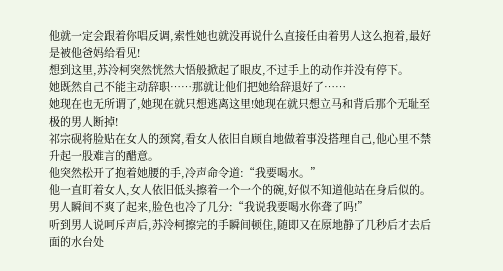他就一定会跟着你唱反调,索性她也就没再说什么直接任由着男人这么抱着,最好是被他爸妈给看见!
想到这里,苏泠柯突然恍然大悟般掀起了眼皮,不过手上的动作并没有停下。
她既然自己不能主动辞职……那就让他们把她给辞退好了……
她现在也无所谓了,她现在就只想逃离这里!她现在就只想立马和背后那个无耻至极的男人断掉!
祁宗砚将脸贴在女人的颈窝,看女人依旧自顾自地做着事没搭理自己,他心里不禁升起一股难言的醋意。
他突然松开了抱着她腰的手,冷声命令道:“我要喝水。”
他一直盯着女人,女人依旧低头擦着一个一个的碗,好似不知道他站在身后似的。
男人瞬间不爽了起来,脸色也冷了几分:“我说我要喝水你聋了吗!”
听到男人说呵斥声后,苏泠柯擦完的手瞬间顿住,随即又在原地静了几秒后才去后面的水台处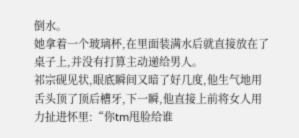倒水。
她拿着一个玻璃杯,在里面装满水后就直接放在了桌子上,并没有打算主动递给男人。
祁宗砚见状,眼底瞬间又暗了好几度,他生气地用舌头顶了顶后槽牙,下一瞬,他直接上前将女人用力扯进怀里:“你tm甩脸给谁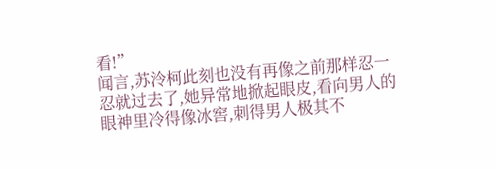看!”
闻言,苏泠柯此刻也没有再像之前那样忍一忍就过去了,她异常地掀起眼皮,看向男人的眼神里冷得像冰窖,刺得男人极其不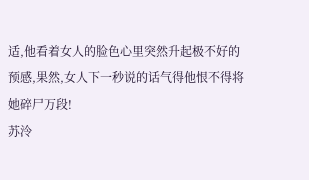适,他看着女人的脸色心里突然升起极不好的预感,果然,女人下一秒说的话气得他恨不得将她碎尸万段!
苏泠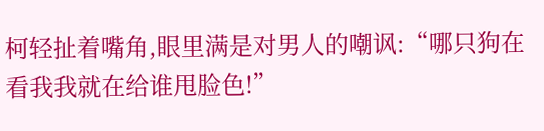柯轻扯着嘴角,眼里满是对男人的嘲讽:“哪只狗在看我我就在给谁甩脸色!”